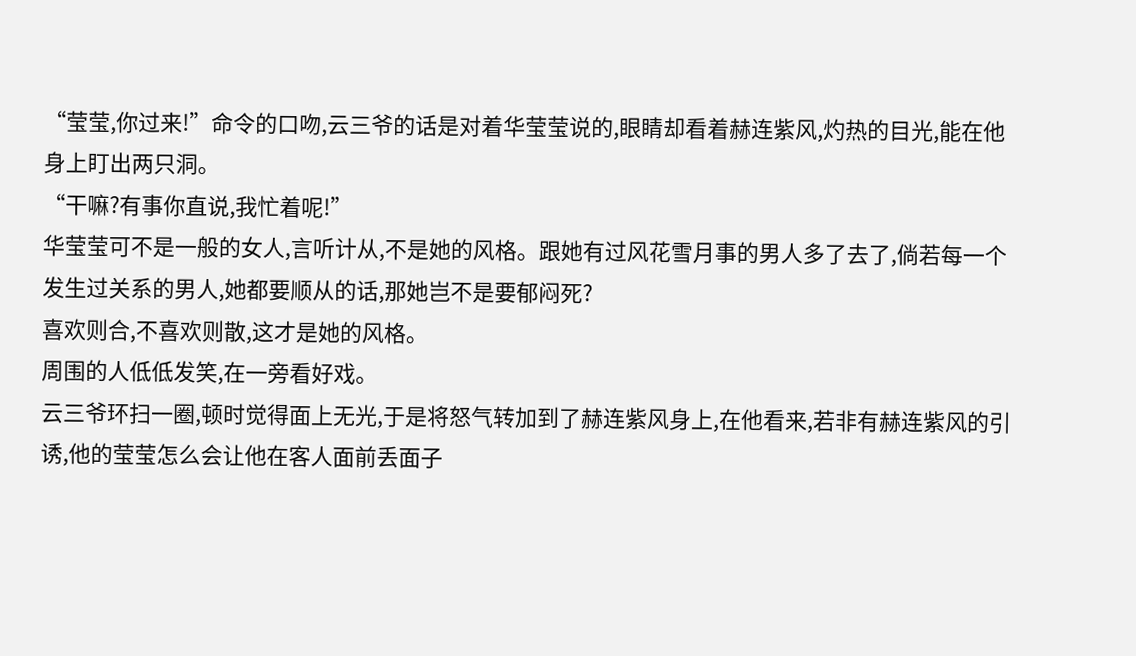“莹莹,你过来!”命令的口吻,云三爷的话是对着华莹莹说的,眼睛却看着赫连紫风,灼热的目光,能在他身上盯出两只洞。
“干嘛?有事你直说,我忙着呢!”
华莹莹可不是一般的女人,言听计从,不是她的风格。跟她有过风花雪月事的男人多了去了,倘若每一个发生过关系的男人,她都要顺从的话,那她岂不是要郁闷死?
喜欢则合,不喜欢则散,这才是她的风格。
周围的人低低发笑,在一旁看好戏。
云三爷环扫一圈,顿时觉得面上无光,于是将怒气转加到了赫连紫风身上,在他看来,若非有赫连紫风的引诱,他的莹莹怎么会让他在客人面前丢面子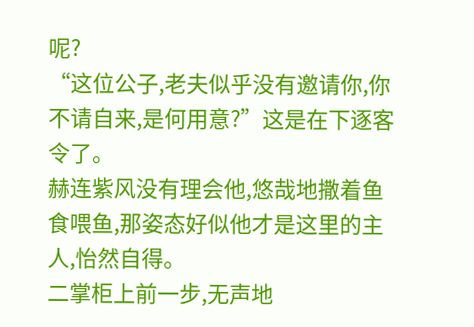呢?
“这位公子,老夫似乎没有邀请你,你不请自来,是何用意?”这是在下逐客令了。
赫连紫风没有理会他,悠哉地撒着鱼食喂鱼,那姿态好似他才是这里的主人,怡然自得。
二掌柜上前一步,无声地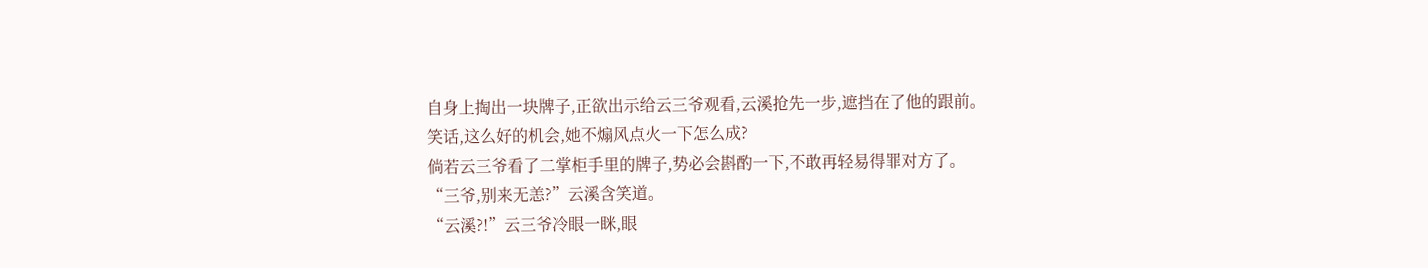自身上掏出一块牌子,正欲出示给云三爷观看,云溪抢先一步,遮挡在了他的跟前。
笑话,这么好的机会,她不煽风点火一下怎么成?
倘若云三爷看了二掌柜手里的牌子,势必会斟酌一下,不敢再轻易得罪对方了。
“三爷,别来无恙?”云溪含笑道。
“云溪?!”云三爷冷眼一眯,眼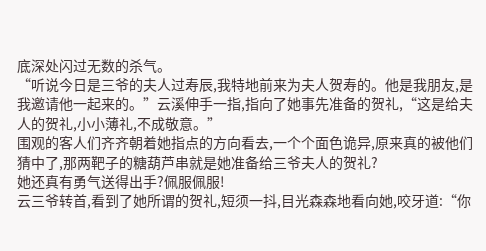底深处闪过无数的杀气。
“听说今日是三爷的夫人过寿辰,我特地前来为夫人贺寿的。他是我朋友,是我邀请他一起来的。”云溪伸手一指,指向了她事先准备的贺礼,“这是给夫人的贺礼,小小薄礼,不成敬意。”
围观的客人们齐齐朝着她指点的方向看去,一个个面色诡异,原来真的被他们猜中了,那两靶子的糖葫芦串就是她准备给三爷夫人的贺礼?
她还真有勇气送得出手?佩服佩服!
云三爷转首,看到了她所谓的贺礼,短须一抖,目光森森地看向她,咬牙道:“你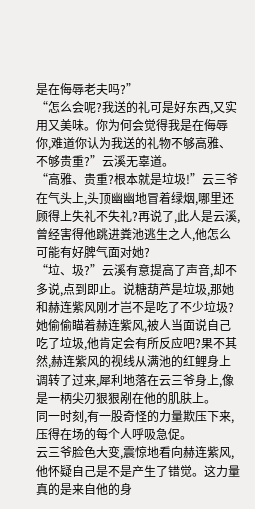是在侮辱老夫吗?”
“怎么会呢?我送的礼可是好东西,又实用又美味。你为何会觉得我是在侮辱你,难道你认为我送的礼物不够高雅、不够贵重?”云溪无辜道。
“高雅、贵重?根本就是垃圾!”云三爷在气头上,头顶幽幽地冒着绿烟,哪里还顾得上失礼不失礼?再说了,此人是云溪,曾经害得他跳进粪池逃生之人,他怎么可能有好脾气面对她?
“垃、圾?”云溪有意提高了声音,却不多说,点到即止。说糖葫芦是垃圾,那她和赫连紫风刚才岂不是吃了不少垃圾?
她偷偷瞄着赫连紫风,被人当面说自己吃了垃圾,他肯定会有所反应吧?果不其然,赫连紫风的视线从满池的红鲤身上调转了过来,犀利地落在云三爷身上,像是一柄尖刃狠狠剐在他的肌肤上。
同一时刻,有一股奇怪的力量欺压下来,压得在场的每个人呼吸急促。
云三爷脸色大变,震惊地看向赫连紫风,他怀疑自己是不是产生了错觉。这力量真的是来自他的身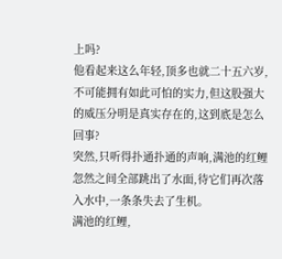上吗?
他看起来这么年轻,顶多也就二十五六岁,不可能拥有如此可怕的实力,但这股强大的威压分明是真实存在的,这到底是怎么回事?
突然,只听得扑通扑通的声响,满池的红鲤忽然之间全部跳出了水面,待它们再次落入水中,一条条失去了生机。
满池的红鲤,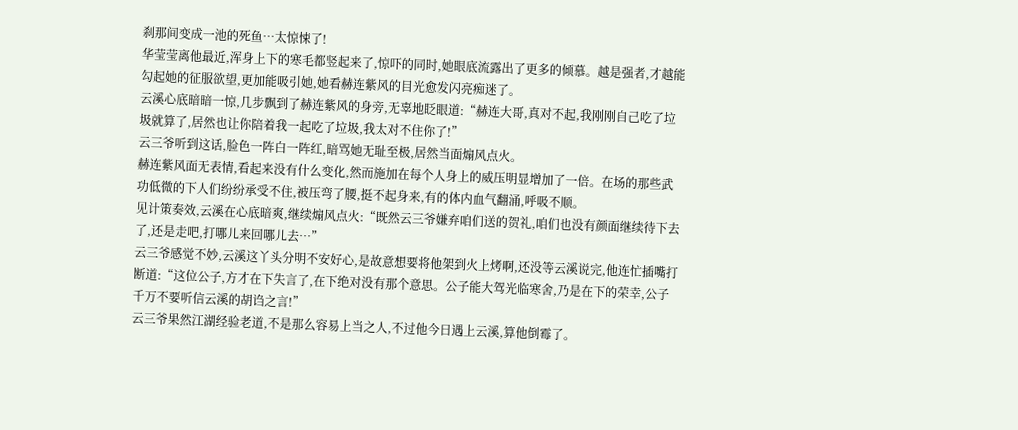刹那间变成一池的死鱼…太惊悚了!
华莹莹离他最近,浑身上下的寒毛都竖起来了,惊吓的同时,她眼底流露出了更多的倾慕。越是强者,才越能勾起她的征服欲望,更加能吸引她,她看赫连紫风的目光愈发闪亮痴迷了。
云溪心底暗暗一惊,几步飘到了赫连紫风的身旁,无辜地眨眼道:“赫连大哥,真对不起,我刚刚自己吃了垃圾就算了,居然也让你陪着我一起吃了垃圾,我太对不住你了!”
云三爷听到这话,脸色一阵白一阵红,暗骂她无耻至极,居然当面煽风点火。
赫连紫风面无表情,看起来没有什么变化,然而施加在每个人身上的威压明显增加了一倍。在场的那些武功低微的下人们纷纷承受不住,被压弯了腰,挺不起身来,有的体内血气翻涌,呼吸不顺。
见计策奏效,云溪在心底暗爽,继续煽风点火:“既然云三爷嫌弃咱们送的贺礼,咱们也没有颜面继续待下去了,还是走吧,打哪儿来回哪儿去…”
云三爷感觉不妙,云溪这丫头分明不安好心,是故意想要将他架到火上烤啊,还没等云溪说完,他连忙插嘴打断道:“这位公子,方才在下失言了,在下绝对没有那个意思。公子能大驾光临寒舍,乃是在下的荣幸,公子千万不要听信云溪的胡诌之言!”
云三爷果然江湖经验老道,不是那么容易上当之人,不过他今日遇上云溪,算他倒霉了。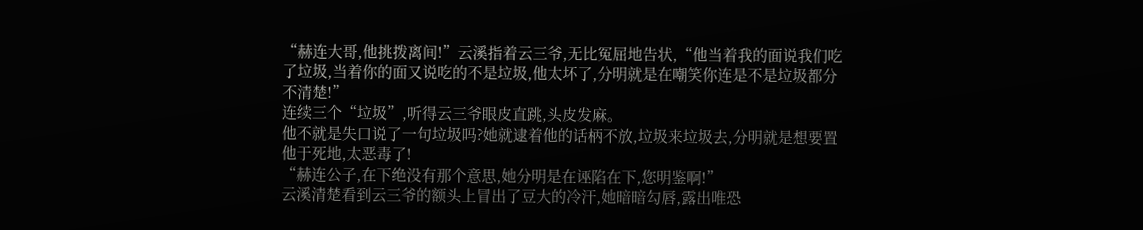“赫连大哥,他挑拨离间!”云溪指着云三爷,无比冤屈地告状,“他当着我的面说我们吃了垃圾,当着你的面又说吃的不是垃圾,他太坏了,分明就是在嘲笑你连是不是垃圾都分不清楚!”
连续三个“垃圾”,听得云三爷眼皮直跳,头皮发麻。
他不就是失口说了一句垃圾吗?她就逮着他的话柄不放,垃圾来垃圾去,分明就是想要置他于死地,太恶毒了!
“赫连公子,在下绝没有那个意思,她分明是在诬陷在下,您明鉴啊!”
云溪清楚看到云三爷的额头上冒出了豆大的冷汗,她暗暗勾唇,露出唯恐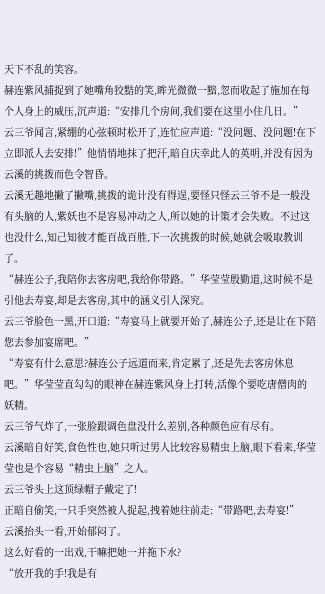天下不乱的笑容。
赫连紫风捕捉到了她嘴角狡黠的笑,眸光微微一黯,忽而收起了施加在每个人身上的威压,沉声道:“安排几个房间,我们要在这里小住几日。”
云三爷闻言,紧绷的心弦顿时松开了,连忙应声道:“没问题、没问题!在下立即派人去安排!”他悄悄地抹了把汗,暗自庆幸此人的英明,并没有因为云溪的挑拨而色令智昏。
云溪无趣地撇了撇嘴,挑拨的诡计没有得逞,要怪只怪云三爷不是一般没有头脑的人,紫妖也不是容易冲动之人,所以她的计策才会失败。不过这也没什么,知己知彼才能百战百胜,下一次挑拨的时候,她就会吸取教训了。
“赫连公子,我陪你去客房吧,我给你带路。”华莹莹殷勤道,这时候不是引他去寿宴,却是去客房,其中的涵义引人深究。
云三爷脸色一黑,开口道:“寿宴马上就要开始了,赫连公子,还是让在下陪您去参加宴席吧。”
“寿宴有什么意思?赫连公子远道而来,肯定累了,还是先去客房休息吧。”华莹莹直勾勾的眼神在赫连紫风身上打转,活像个要吃唐僧肉的妖精。
云三爷气炸了,一张脸跟调色盘没什么差别,各种颜色应有尽有。
云溪暗自好笑,食色性也,她只听过男人比较容易精虫上脑,眼下看来,华莹莹也是个容易“精虫上脑”之人。
云三爷头上这顶绿帽子戴定了!
正暗自偷笑,一只手突然被人捉起,拽着她往前走:“带路吧,去寿宴!”
云溪抬头一看,开始郁闷了。
这么好看的一出戏,干嘛把她一并拖下水?
“放开我的手!我是有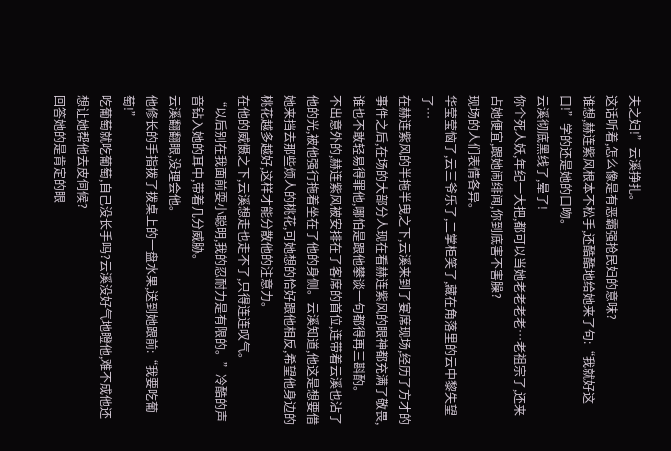夫之妇!”云溪挣扎。
这话听着,怎么像是有恶霸强抢民妇的意味?
谁想,赫连紫风根本不松手,还酷酷地给她来了句:“我就好这口!”学的还是她的口吻。
云溪彻底黑线了,晕了!
你个死人妖,年纪一大把,都可以当她老老老老…老祖宗了,还来占她便宜,跟她闹绯闻,你到底害不害臊?
现场的人们表情各异。
华莹莹恼了,云三爷乐了,二掌柜笑了,藏在角落里的云中黎失望了…
在赫连紫风的半拖半曳之下,云溪来到了宴席现场,经历了方才的事件之后,在场的大部分人现在看赫连紫风的眼神都充满了敬畏,谁也不敢轻易得罪他,哪怕是跟他攀谈一句都得再三斟酌。
不出意外的,赫连紫风被安排在了客席的首位,连带着云溪也沾了他的光,被他强行拖着坐在了他的身侧。云溪知道,他这是想要借她来挡去那些烦人的桃花,可她想的恰好跟他相反,希望他身边的桃花越多越好,这样才能分散他的注意力。
在他的威慑之下,云溪想走也走不了,只得连连叹气。
“以后别在我面前耍小聪明,我的忍耐力是有限的。”冷酷的声音钻入她的耳中,带着几分威胁。
云溪翻翻眼,没理会他。
他修长的手指拨了拨桌上的一盘水果,送到她跟前:“我要吃葡萄!”
吃葡萄就吃葡萄,自己没长手吗?云溪没好气地瞪他,难不成他还想让她帮他去皮伺候?
回答她的是肯定的眼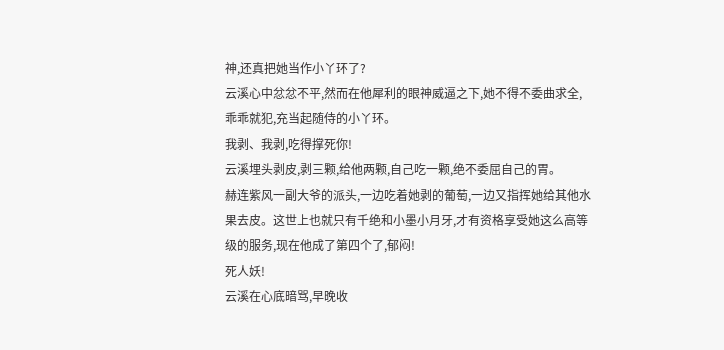神,还真把她当作小丫环了?
云溪心中忿忿不平,然而在他犀利的眼神威逼之下,她不得不委曲求全,乖乖就犯,充当起随侍的小丫环。
我剥、我剥,吃得撑死你!
云溪埋头剥皮,剥三颗,给他两颗,自己吃一颗,绝不委屈自己的胃。
赫连紫风一副大爷的派头,一边吃着她剥的葡萄,一边又指挥她给其他水果去皮。这世上也就只有千绝和小墨小月牙,才有资格享受她这么高等级的服务,现在他成了第四个了,郁闷!
死人妖!
云溪在心底暗骂,早晚收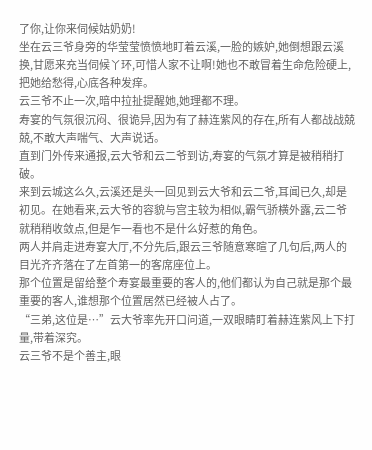了你,让你来伺候姑奶奶!
坐在云三爷身旁的华莹莹愤愤地盯着云溪,一脸的嫉妒,她倒想跟云溪换,甘愿来充当伺候丫环,可惜人家不让啊!她也不敢冒着生命危险硬上,把她给愁得,心底各种发痒。
云三爷不止一次,暗中拉扯提醒她,她理都不理。
寿宴的气氛很沉闷、很诡异,因为有了赫连紫风的存在,所有人都战战兢兢,不敢大声喘气、大声说话。
直到门外传来通报,云大爷和云二爷到访,寿宴的气氛才算是被稍稍打破。
来到云城这么久,云溪还是头一回见到云大爷和云二爷,耳闻已久,却是初见。在她看来,云大爷的容貌与宫主较为相似,霸气骄横外露,云二爷就稍稍收敛点,但是乍一看也不是什么好惹的角色。
两人并肩走进寿宴大厅,不分先后,跟云三爷随意寒暄了几句后,两人的目光齐齐落在了左首第一的客席座位上。
那个位置是留给整个寿宴最重要的客人的,他们都认为自己就是那个最重要的客人,谁想那个位置居然已经被人占了。
“三弟,这位是…”云大爷率先开口问道,一双眼睛盯着赫连紫风上下打量,带着深究。
云三爷不是个善主,眼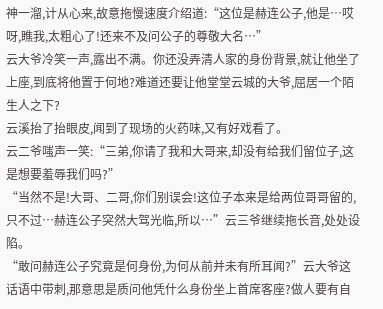神一溜,计从心来,故意拖慢速度介绍道:“这位是赫连公子,他是…哎呀,瞧我,太粗心了!还来不及问公子的尊敬大名…”
云大爷冷笑一声,露出不满。你还没弄清人家的身份背景,就让他坐了上座,到底将他置于何地?难道还要让他堂堂云城的大爷,屈居一个陌生人之下?
云溪抬了抬眼皮,闻到了现场的火药味,又有好戏看了。
云二爷嗤声一笑:“三弟,你请了我和大哥来,却没有给我们留位子,这是想要羞辱我们吗?”
“当然不是!大哥、二哥,你们别误会!这位子本来是给两位哥哥留的,只不过…赫连公子突然大驾光临,所以…”云三爷继续拖长音,处处设陷。
“敢问赫连公子究竟是何身份,为何从前并未有所耳闻?”云大爷这话语中带刺,那意思是质问他凭什么身份坐上首席客座?做人要有自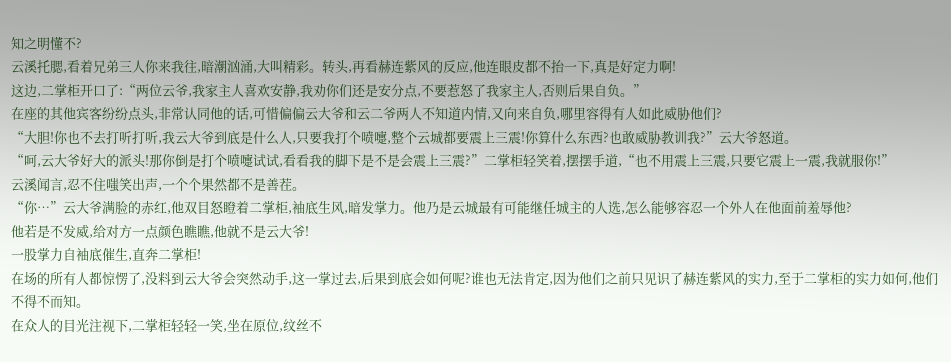知之明懂不?
云溪托腮,看着兄弟三人你来我往,暗潮汹涌,大叫精彩。转头,再看赫连紫风的反应,他连眼皮都不抬一下,真是好定力啊!
这边,二掌柜开口了:“两位云爷,我家主人喜欢安静,我劝你们还是安分点,不要惹怒了我家主人,否则后果自负。”
在座的其他宾客纷纷点头,非常认同他的话,可惜偏偏云大爷和云二爷两人不知道内情,又向来自负,哪里容得有人如此威胁他们?
“大胆!你也不去打听打听,我云大爷到底是什么人,只要我打个喷嚏,整个云城都要震上三震!你算什么东西?也敢威胁教训我?”云大爷怒道。
“呵,云大爷好大的派头!那你倒是打个喷嚏试试,看看我的脚下是不是会震上三震?”二掌柜轻笑着,摆摆手道,“也不用震上三震,只要它震上一震,我就服你!”
云溪闻言,忍不住嗤笑出声,一个个果然都不是善茬。
“你…”云大爷满脸的赤红,他双目怒瞪着二掌柜,袖底生风,暗发掌力。他乃是云城最有可能继任城主的人选,怎么能够容忍一个外人在他面前羞辱他?
他若是不发威,给对方一点颜色瞧瞧,他就不是云大爷!
一股掌力自袖底催生,直奔二掌柜!
在场的所有人都惊愣了,没料到云大爷会突然动手,这一掌过去,后果到底会如何呢?谁也无法肯定,因为他们之前只见识了赫连紫风的实力,至于二掌柜的实力如何,他们不得不而知。
在众人的目光注视下,二掌柜轻轻一笑,坐在原位,纹丝不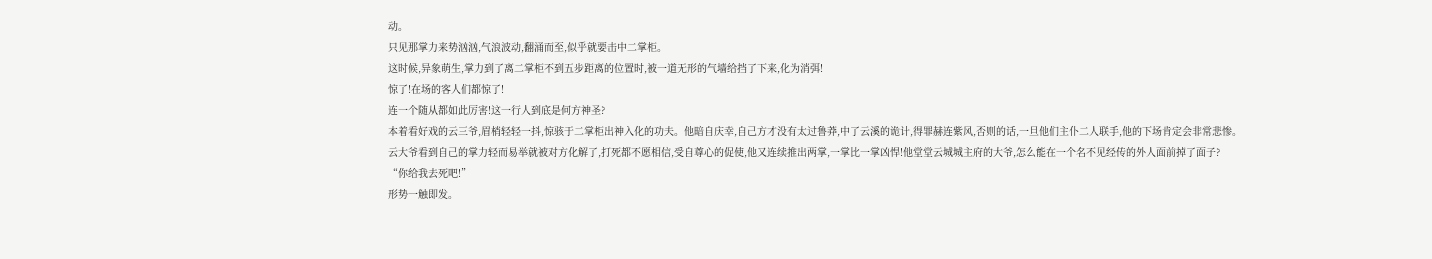动。
只见那掌力来势汹汹,气浪波动,翻涌而至,似乎就要击中二掌柜。
这时候,异象萌生,掌力到了离二掌柜不到五步距离的位置时,被一道无形的气墙给挡了下来,化为消弭!
惊了!在场的客人们都惊了!
连一个随从都如此厉害!这一行人到底是何方神圣?
本着看好戏的云三爷,眉梢轻轻一抖,惊骇于二掌柜出神入化的功夫。他暗自庆幸,自己方才没有太过鲁莽,中了云溪的诡计,得罪赫连紫风,否则的话,一旦他们主仆二人联手,他的下场肯定会非常悲惨。
云大爷看到自己的掌力轻而易举就被对方化解了,打死都不愿相信,受自尊心的促使,他又连续推出两掌,一掌比一掌凶悍!他堂堂云城城主府的大爷,怎么能在一个名不见经传的外人面前掉了面子?
“你给我去死吧!”
形势一触即发。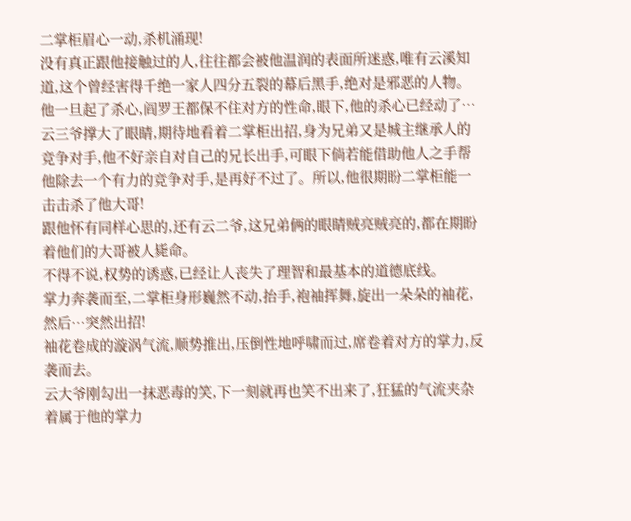二掌柜眉心一动,杀机涌现!
没有真正跟他接触过的人,往往都会被他温润的表面所迷惑,唯有云溪知道,这个曾经害得千绝一家人四分五裂的幕后黑手,绝对是邪恶的人物。他一旦起了杀心,阎罗王都保不住对方的性命,眼下,他的杀心已经动了…
云三爷撑大了眼睛,期待地看着二掌柜出招,身为兄弟又是城主继承人的竞争对手,他不好亲自对自己的兄长出手,可眼下倘若能借助他人之手帮他除去一个有力的竞争对手,是再好不过了。所以,他很期盼二掌柜能一击击杀了他大哥!
跟他怀有同样心思的,还有云二爷,这兄弟俩的眼睛贼亮贼亮的,都在期盼着他们的大哥被人毙命。
不得不说,权势的诱惑,已经让人丧失了理智和最基本的道德底线。
掌力奔袭而至,二掌柜身形巍然不动,抬手,袍袖挥舞,旋出一朵朵的袖花,然后…突然出招!
袖花卷成的漩涡气流,顺势推出,压倒性地呼啸而过,席卷着对方的掌力,反袭而去。
云大爷刚勾出一抹恶毒的笑,下一刻就再也笑不出来了,狂猛的气流夹杂着属于他的掌力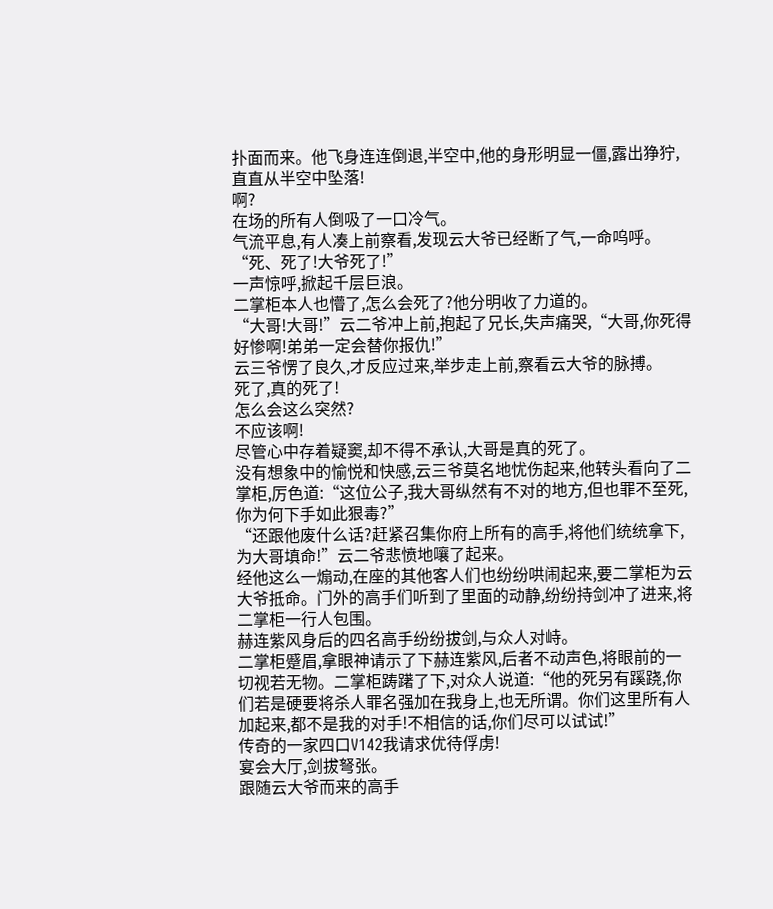扑面而来。他飞身连连倒退,半空中,他的身形明显一僵,露出狰狞,直直从半空中坠落!
啊?
在场的所有人倒吸了一口冷气。
气流平息,有人凑上前察看,发现云大爷已经断了气,一命呜呼。
“死、死了!大爷死了!”
一声惊呼,掀起千层巨浪。
二掌柜本人也懵了,怎么会死了?他分明收了力道的。
“大哥!大哥!”云二爷冲上前,抱起了兄长,失声痛哭,“大哥,你死得好惨啊!弟弟一定会替你报仇!”
云三爷愣了良久,才反应过来,举步走上前,察看云大爷的脉搏。
死了,真的死了!
怎么会这么突然?
不应该啊!
尽管心中存着疑窦,却不得不承认,大哥是真的死了。
没有想象中的愉悦和快感,云三爷莫名地忧伤起来,他转头看向了二掌柜,厉色道:“这位公子,我大哥纵然有不对的地方,但也罪不至死,你为何下手如此狠毒?”
“还跟他废什么话?赶紧召集你府上所有的高手,将他们统统拿下,为大哥填命!”云二爷悲愤地嚷了起来。
经他这么一煽动,在座的其他客人们也纷纷哄闹起来,要二掌柜为云大爷抵命。门外的高手们听到了里面的动静,纷纷持剑冲了进来,将二掌柜一行人包围。
赫连紫风身后的四名高手纷纷拔剑,与众人对峙。
二掌柜蹙眉,拿眼神请示了下赫连紫风,后者不动声色,将眼前的一切视若无物。二掌柜踌躇了下,对众人说道:“他的死另有蹊跷,你们若是硬要将杀人罪名强加在我身上,也无所谓。你们这里所有人加起来,都不是我的对手!不相信的话,你们尽可以试试!”
传奇的一家四口V142我请求优待俘虏!
宴会大厅,剑拔弩张。
跟随云大爷而来的高手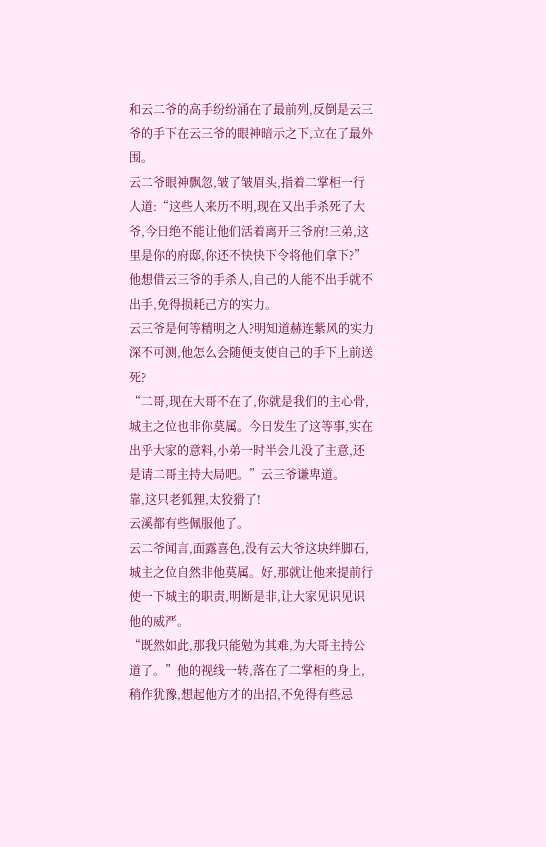和云二爷的高手纷纷涌在了最前列,反倒是云三爷的手下在云三爷的眼神暗示之下,立在了最外围。
云二爷眼神飘忽,皱了皱眉头,指着二掌柜一行人道:“这些人来历不明,现在又出手杀死了大爷,今日绝不能让他们活着离开三爷府!三弟,这里是你的府邸,你还不快快下令将他们拿下?”
他想借云三爷的手杀人,自己的人能不出手就不出手,免得损耗己方的实力。
云三爷是何等精明之人?明知道赫连紫风的实力深不可测,他怎么会随便支使自己的手下上前送死?
“二哥,现在大哥不在了,你就是我们的主心骨,城主之位也非你莫属。今日发生了这等事,实在出乎大家的意料,小弟一时半会儿没了主意,还是请二哥主持大局吧。”云三爷谦卑道。
靠,这只老狐狸,太狡猾了!
云溪都有些佩服他了。
云二爷闻言,面露喜色,没有云大爷这块绊脚石,城主之位自然非他莫属。好,那就让他来提前行使一下城主的职责,明断是非,让大家见识见识他的威严。
“既然如此,那我只能勉为其难,为大哥主持公道了。”他的视线一转,落在了二掌柜的身上,稍作犹豫,想起他方才的出招,不免得有些忌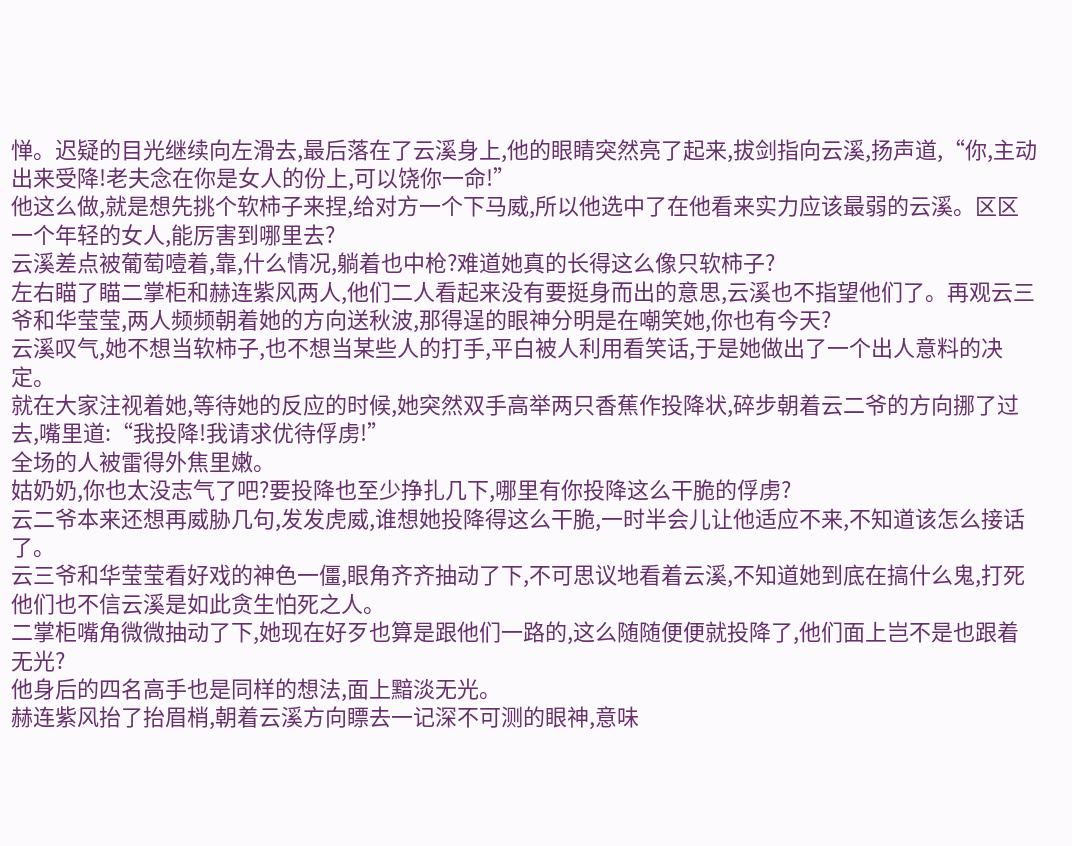惮。迟疑的目光继续向左滑去,最后落在了云溪身上,他的眼睛突然亮了起来,拔剑指向云溪,扬声道,“你,主动出来受降!老夫念在你是女人的份上,可以饶你一命!”
他这么做,就是想先挑个软柿子来捏,给对方一个下马威,所以他选中了在他看来实力应该最弱的云溪。区区一个年轻的女人,能厉害到哪里去?
云溪差点被葡萄噎着,靠,什么情况,躺着也中枪?难道她真的长得这么像只软柿子?
左右瞄了瞄二掌柜和赫连紫风两人,他们二人看起来没有要挺身而出的意思,云溪也不指望他们了。再观云三爷和华莹莹,两人频频朝着她的方向送秋波,那得逞的眼神分明是在嘲笑她,你也有今天?
云溪叹气,她不想当软柿子,也不想当某些人的打手,平白被人利用看笑话,于是她做出了一个出人意料的决定。
就在大家注视着她,等待她的反应的时候,她突然双手高举两只香蕉作投降状,碎步朝着云二爷的方向挪了过去,嘴里道:“我投降!我请求优待俘虏!”
全场的人被雷得外焦里嫩。
姑奶奶,你也太没志气了吧?要投降也至少挣扎几下,哪里有你投降这么干脆的俘虏?
云二爷本来还想再威胁几句,发发虎威,谁想她投降得这么干脆,一时半会儿让他适应不来,不知道该怎么接话了。
云三爷和华莹莹看好戏的神色一僵,眼角齐齐抽动了下,不可思议地看着云溪,不知道她到底在搞什么鬼,打死他们也不信云溪是如此贪生怕死之人。
二掌柜嘴角微微抽动了下,她现在好歹也算是跟他们一路的,这么随随便便就投降了,他们面上岂不是也跟着无光?
他身后的四名高手也是同样的想法,面上黯淡无光。
赫连紫风抬了抬眉梢,朝着云溪方向瞟去一记深不可测的眼神,意味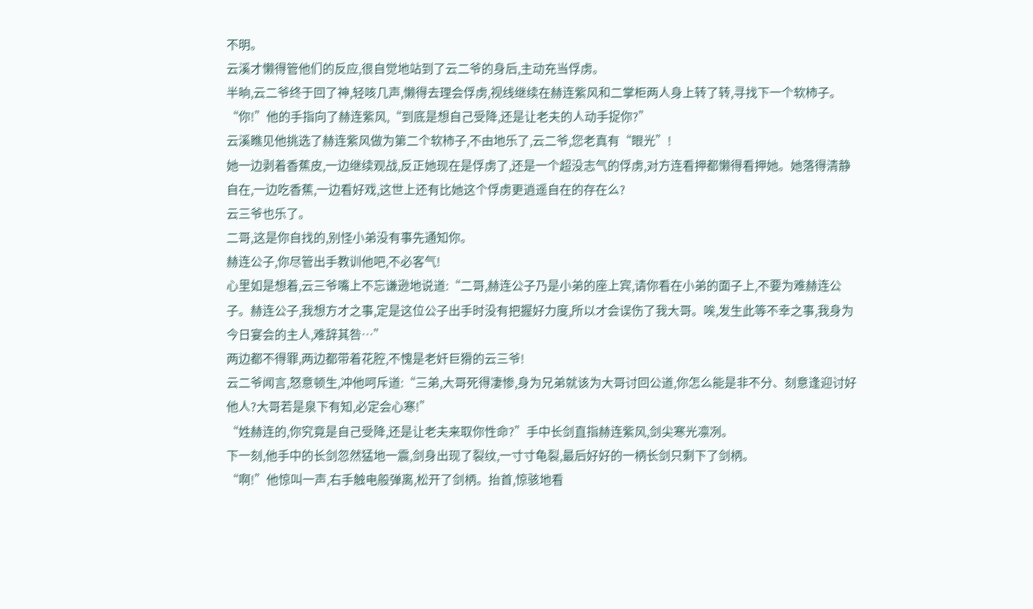不明。
云溪才懒得管他们的反应,很自觉地站到了云二爷的身后,主动充当俘虏。
半晌,云二爷终于回了神,轻咳几声,懒得去理会俘虏,视线继续在赫连紫风和二掌柜两人身上转了转,寻找下一个软柿子。
“你!”他的手指向了赫连紫风,“到底是想自己受降,还是让老夫的人动手捉你?”
云溪瞧见他挑选了赫连紫风做为第二个软柿子,不由地乐了,云二爷,您老真有“眼光”!
她一边剥着香蕉皮,一边继续观战,反正她现在是俘虏了,还是一个超没志气的俘虏,对方连看押都懒得看押她。她落得清静自在,一边吃香蕉,一边看好戏,这世上还有比她这个俘虏更逍遥自在的存在么?
云三爷也乐了。
二哥,这是你自找的,别怪小弟没有事先通知你。
赫连公子,你尽管出手教训他吧,不必客气!
心里如是想着,云三爷嘴上不忘谦逊地说道:“二哥,赫连公子乃是小弟的座上宾,请你看在小弟的面子上,不要为难赫连公子。赫连公子,我想方才之事,定是这位公子出手时没有把握好力度,所以才会误伤了我大哥。唉,发生此等不幸之事,我身为今日宴会的主人,难辞其咎…”
两边都不得罪,两边都带着花腔,不愧是老奸巨猾的云三爷!
云二爷闻言,怒意顿生,冲他呵斥道:“三弟,大哥死得凄惨,身为兄弟就该为大哥讨回公道,你怎么能是非不分、刻意逢迎讨好他人?大哥若是泉下有知,必定会心寒!”
“姓赫连的,你究竟是自己受降,还是让老夫来取你性命?”手中长剑直指赫连紫风,剑尖寒光凛冽。
下一刻,他手中的长剑忽然猛地一震,剑身出现了裂纹,一寸寸龟裂,最后好好的一柄长剑只剩下了剑柄。
“啊!”他惊叫一声,右手触电般弹离,松开了剑柄。抬首,惊骇地看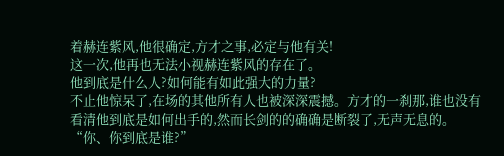着赫连紫风,他很确定,方才之事,必定与他有关!
这一次,他再也无法小视赫连紫风的存在了。
他到底是什么人?如何能有如此强大的力量?
不止他惊呆了,在场的其他所有人也被深深震撼。方才的一刹那,谁也没有看清他到底是如何出手的,然而长剑的的确确是断裂了,无声无息的。
“你、你到底是谁?”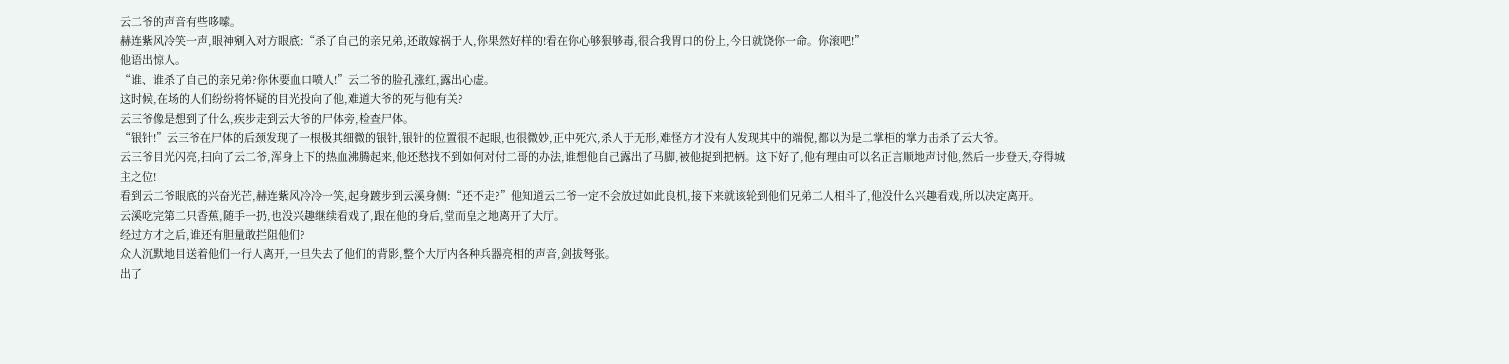云二爷的声音有些哆嗦。
赫连紫风冷笑一声,眼神剜入对方眼底:“杀了自己的亲兄弟,还敢嫁祸于人,你果然好样的!看在你心够狠够毒,很合我胃口的份上,今日就饶你一命。你滚吧!”
他语出惊人。
“谁、谁杀了自己的亲兄弟?你休要血口喷人!”云二爷的脸孔涨红,露出心虚。
这时候,在场的人们纷纷将怀疑的目光投向了他,难道大爷的死与他有关?
云三爷像是想到了什么,疾步走到云大爷的尸体旁,检查尸体。
“银针!”云三爷在尸体的后颈发现了一根极其细微的银针,银针的位置很不起眼,也很微妙,正中死穴,杀人于无形,难怪方才没有人发现其中的端倪,都以为是二掌柜的掌力击杀了云大爷。
云三爷目光闪亮,扫向了云二爷,浑身上下的热血沸腾起来,他还愁找不到如何对付二哥的办法,谁想他自己露出了马脚,被他捉到把柄。这下好了,他有理由可以名正言顺地声讨他,然后一步登天,夺得城主之位!
看到云二爷眼底的兴奋光芒,赫连紫风冷冷一笑,起身踱步到云溪身侧:“还不走?”他知道云二爷一定不会放过如此良机,接下来就该轮到他们兄弟二人相斗了,他没什么兴趣看戏,所以决定离开。
云溪吃完第二只香蕉,随手一扔,也没兴趣继续看戏了,跟在他的身后,堂而皇之地离开了大厅。
经过方才之后,谁还有胆量敢拦阻他们?
众人沉默地目送着他们一行人离开,一旦失去了他们的背影,整个大厅内各种兵器亮相的声音,剑拔弩张。
出了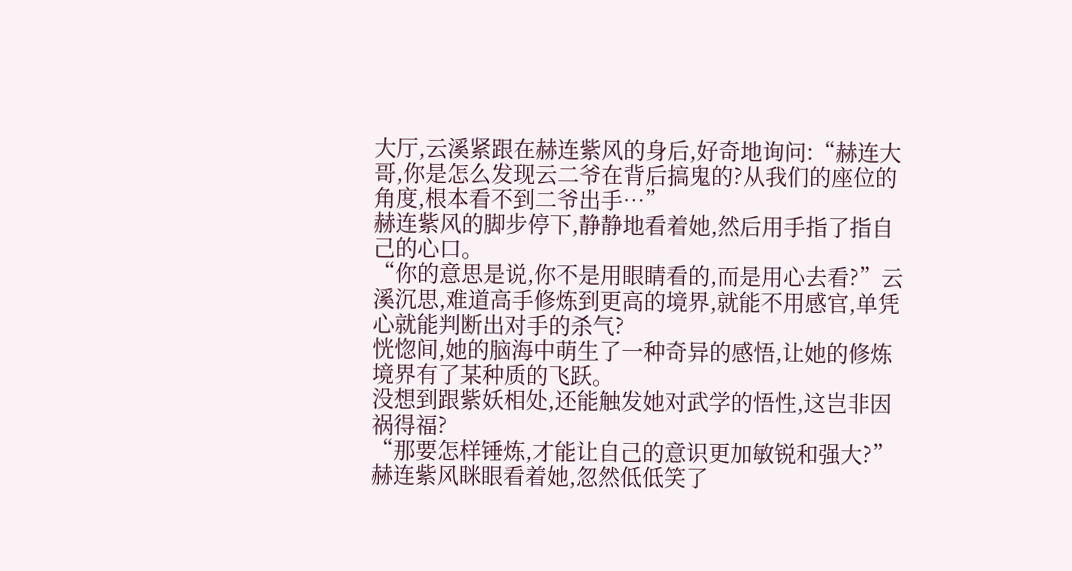大厅,云溪紧跟在赫连紫风的身后,好奇地询问:“赫连大哥,你是怎么发现云二爷在背后搞鬼的?从我们的座位的角度,根本看不到二爷出手…”
赫连紫风的脚步停下,静静地看着她,然后用手指了指自己的心口。
“你的意思是说,你不是用眼睛看的,而是用心去看?”云溪沉思,难道高手修炼到更高的境界,就能不用感官,单凭心就能判断出对手的杀气?
恍惚间,她的脑海中萌生了一种奇异的感悟,让她的修炼境界有了某种质的飞跃。
没想到跟紫妖相处,还能触发她对武学的悟性,这岂非因祸得福?
“那要怎样锤炼,才能让自己的意识更加敏锐和强大?”
赫连紫风眯眼看着她,忽然低低笑了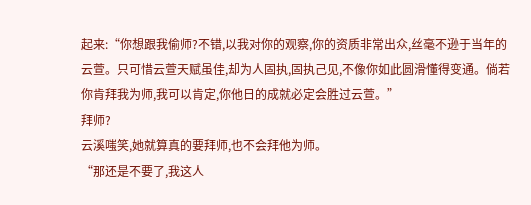起来:“你想跟我偷师?不错,以我对你的观察,你的资质非常出众,丝毫不逊于当年的云萱。只可惜云萱天赋虽佳,却为人固执,固执己见,不像你如此圆滑懂得变通。倘若你肯拜我为师,我可以肯定,你他日的成就必定会胜过云萱。”
拜师?
云溪嗤笑,她就算真的要拜师,也不会拜他为师。
“那还是不要了,我这人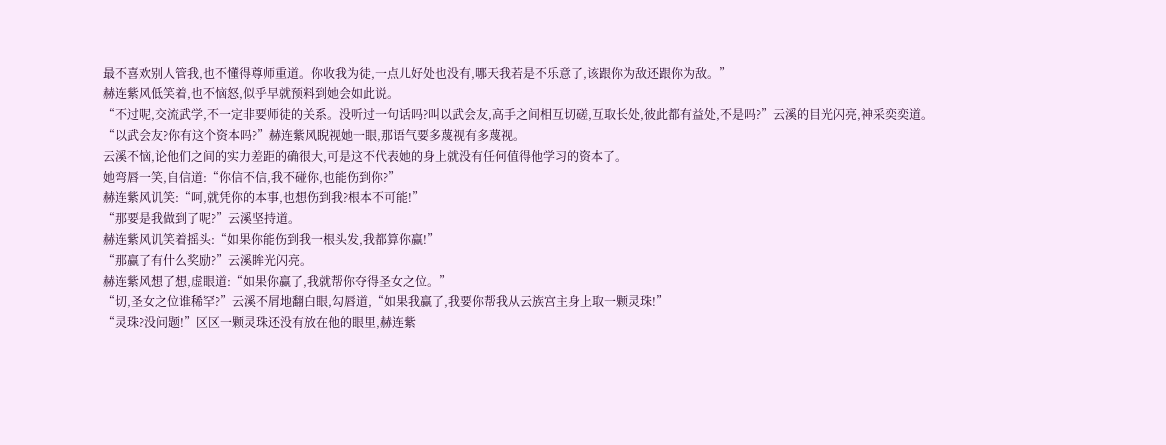最不喜欢别人管我,也不懂得尊师重道。你收我为徒,一点儿好处也没有,哪天我若是不乐意了,该跟你为敌还跟你为敌。”
赫连紫风低笑着,也不恼怒,似乎早就预料到她会如此说。
“不过呢,交流武学,不一定非要师徒的关系。没听过一句话吗?叫以武会友,高手之间相互切磋,互取长处,彼此都有益处,不是吗?”云溪的目光闪亮,神采奕奕道。
“以武会友?你有这个资本吗?”赫连紫风睨视她一眼,那语气要多蔑视有多蔑视。
云溪不恼,论他们之间的实力差距的确很大,可是这不代表她的身上就没有任何值得他学习的资本了。
她弯唇一笑,自信道:“你信不信,我不碰你,也能伤到你?”
赫连紫风讥笑:“呵,就凭你的本事,也想伤到我?根本不可能!”
“那要是我做到了呢?”云溪坚持道。
赫连紫风讥笑着摇头:“如果你能伤到我一根头发,我都算你赢!”
“那赢了有什么奖励?”云溪眸光闪亮。
赫连紫风想了想,虚眼道:“如果你赢了,我就帮你夺得圣女之位。”
“切,圣女之位谁稀罕?”云溪不屑地翻白眼,勾唇道,“如果我赢了,我要你帮我从云族宫主身上取一颗灵珠!”
“灵珠?没问题!”区区一颗灵珠还没有放在他的眼里,赫连紫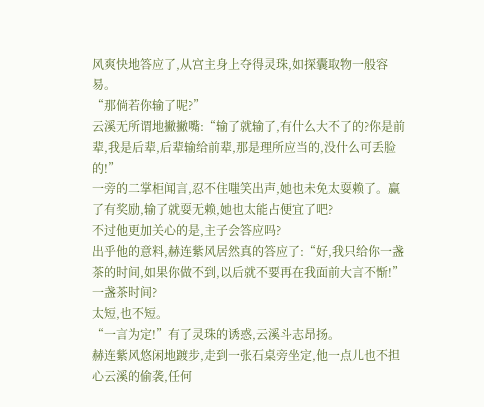风爽快地答应了,从宫主身上夺得灵珠,如探囊取物一般容易。
“那倘若你输了呢?”
云溪无所谓地撇撇嘴:“输了就输了,有什么大不了的?你是前辈,我是后辈,后辈输给前辈,那是理所应当的,没什么可丢脸的!”
一旁的二掌柜闻言,忍不住嗤笑出声,她也未免太耍赖了。赢了有奖励,输了就耍无赖,她也太能占便宜了吧?
不过他更加关心的是,主子会答应吗?
出乎他的意料,赫连紫风居然真的答应了:“好,我只给你一盏茶的时间,如果你做不到,以后就不要再在我面前大言不惭!”
一盏茶时间?
太短,也不短。
“一言为定!”有了灵珠的诱惑,云溪斗志昂扬。
赫连紫风悠闲地踱步,走到一张石桌旁坐定,他一点儿也不担心云溪的偷袭,任何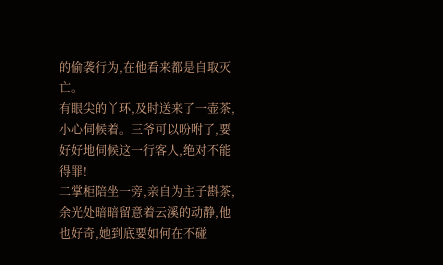的偷袭行为,在他看来都是自取灭亡。
有眼尖的丫环,及时送来了一壶茶,小心伺候着。三爷可以吩咐了,要好好地伺候这一行客人,绝对不能得罪!
二掌柜陪坐一旁,亲自为主子斟茶,余光处暗暗留意着云溪的动静,他也好奇,她到底要如何在不碰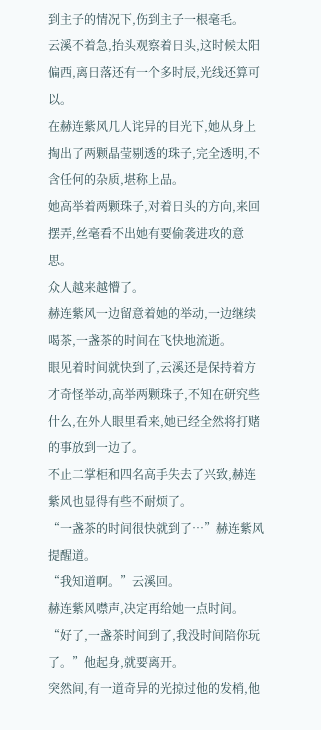到主子的情况下,伤到主子一根毫毛。
云溪不着急,抬头观察着日头,这时候太阳偏西,离日落还有一个多时辰,光线还算可以。
在赫连紫风几人诧异的目光下,她从身上掏出了两颗晶莹剔透的珠子,完全透明,不含任何的杂质,堪称上品。
她高举着两颗珠子,对着日头的方向,来回摆弄,丝毫看不出她有要偷袭进攻的意思。
众人越来越懵了。
赫连紫风一边留意着她的举动,一边继续喝茶,一盏茶的时间在飞快地流逝。
眼见着时间就快到了,云溪还是保持着方才奇怪举动,高举两颗珠子,不知在研究些什么,在外人眼里看来,她已经全然将打赌的事放到一边了。
不止二掌柜和四名高手失去了兴致,赫连紫风也显得有些不耐烦了。
“一盏茶的时间很快就到了…”赫连紫风提醒道。
“我知道啊。”云溪回。
赫连紫风噤声,决定再给她一点时间。
“好了,一盏茶时间到了,我没时间陪你玩了。”他起身,就要离开。
突然间,有一道奇异的光掠过他的发梢,他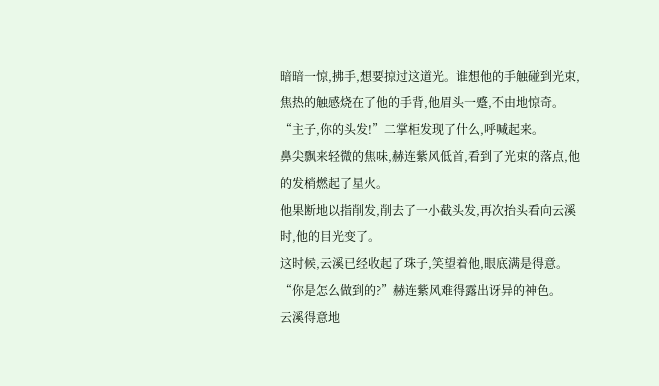暗暗一惊,拂手,想要掠过这道光。谁想他的手触碰到光束,焦热的触感烧在了他的手背,他眉头一蹙,不由地惊奇。
“主子,你的头发!”二掌柜发现了什么,呼喊起来。
鼻尖飘来轻微的焦味,赫连紫风低首,看到了光束的落点,他的发梢燃起了星火。
他果断地以指削发,削去了一小截头发,再次抬头看向云溪时,他的目光变了。
这时候,云溪已经收起了珠子,笑望着他,眼底满是得意。
“你是怎么做到的?”赫连紫风难得露出讶异的神色。
云溪得意地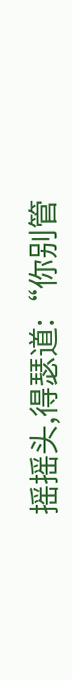摇摇头,得瑟道:“你别管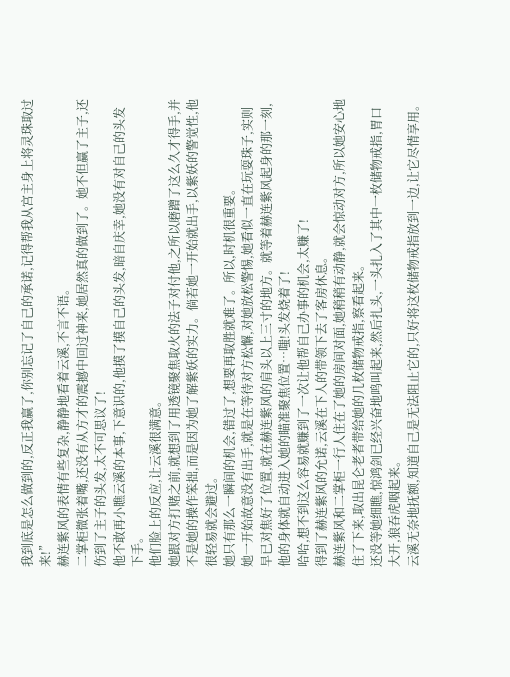我到底是怎么做到的,反正我赢了,你别忘记了自己的承诺,记得帮我从宫主身上将灵珠取过来!”
赫连紫风的表情有些复杂,静静地看着云溪,不言不语。
二掌柜微张着嘴,还没有从方才的震撼中回过神来,她居然真的做到了。她不但赢了主子,还伤到了主子的头发,太不可思议了!
他不敢再小瞧云溪的本事,下意识的,他摸了摸自己的头发,暗自庆幸,她没有对自己的头发下手。
他们脸上的反应,让云溪很满意。
她跟对方打赌之前,就想到了用透镜聚焦取火的法子对付他,之所以磨蹭了这么久才得手,并不是她的操作笨拙,而是因为她了解紫妖的实力。倘若她一开始就出手,以紫妖的警觉性,他很轻易就会避过。
她只有那么一瞬间的机会,错过了,想要再取胜就难了。所以,时机很重要。
她一开始故意没有出手,就是在等待对方松懈,对她放松警惕,她看似一直在玩耍珠子,实则早已对焦好了位置,就在赫连紫风的肩头以上三寸的地方。就等着赫连紫风起身的那一刻,他的身体就自动进入她的瞄准聚焦位置…嗤!头发烧着了!
哈哈,想不到这么容易就赚到了一次让他帮自己办事的机会,太赚了!
得到了赫连紫风的允诺,云溪在下人的带领下去了客房休息。
赫连紫风和二掌柜一行人住在了她的房间对面,她稍稍有动静,就会惊动对方,所以她安心地住了下来,取出昆仑老者带给她的几枚储物戒指,察看起来。
还没等她细瞧,惊鸿剑已经兴奋地鸣叫起来,然后扎头,一头扎入了其中一枚储物戒指,胃口大开,狼吞虎咽起来。
云溪无奈地抚额,知道自己是无法阻止它的,只好将这枚储物戒指放到一边,让它尽情享用。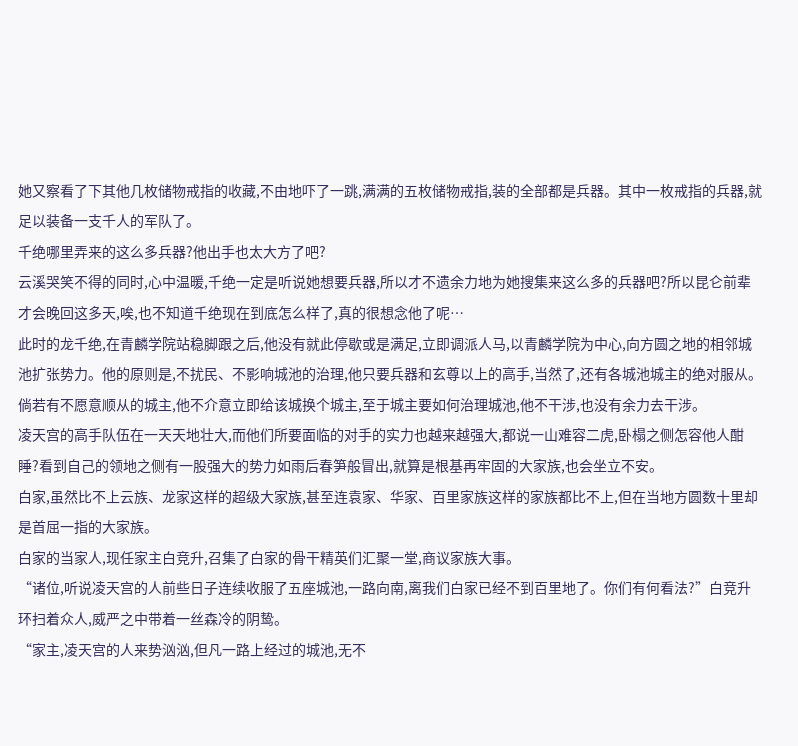她又察看了下其他几枚储物戒指的收藏,不由地吓了一跳,满满的五枚储物戒指,装的全部都是兵器。其中一枚戒指的兵器,就足以装备一支千人的军队了。
千绝哪里弄来的这么多兵器?他出手也太大方了吧?
云溪哭笑不得的同时,心中温暖,千绝一定是听说她想要兵器,所以才不遗余力地为她搜集来这么多的兵器吧?所以昆仑前辈才会晚回这多天,唉,也不知道千绝现在到底怎么样了,真的很想念他了呢…
此时的龙千绝,在青麟学院站稳脚跟之后,他没有就此停歇或是满足,立即调派人马,以青麟学院为中心,向方圆之地的相邻城池扩张势力。他的原则是,不扰民、不影响城池的治理,他只要兵器和玄尊以上的高手,当然了,还有各城池城主的绝对服从。倘若有不愿意顺从的城主,他不介意立即给该城换个城主,至于城主要如何治理城池,他不干涉,也没有余力去干涉。
凌天宫的高手队伍在一天天地壮大,而他们所要面临的对手的实力也越来越强大,都说一山难容二虎,卧榻之侧怎容他人酣睡?看到自己的领地之侧有一股强大的势力如雨后春笋般冒出,就算是根基再牢固的大家族,也会坐立不安。
白家,虽然比不上云族、龙家这样的超级大家族,甚至连袁家、华家、百里家族这样的家族都比不上,但在当地方圆数十里却是首屈一指的大家族。
白家的当家人,现任家主白竞升,召集了白家的骨干精英们汇聚一堂,商议家族大事。
“诸位,听说凌天宫的人前些日子连续收服了五座城池,一路向南,离我们白家已经不到百里地了。你们有何看法?”白竞升环扫着众人,威严之中带着一丝森冷的阴鸷。
“家主,凌天宫的人来势汹汹,但凡一路上经过的城池,无不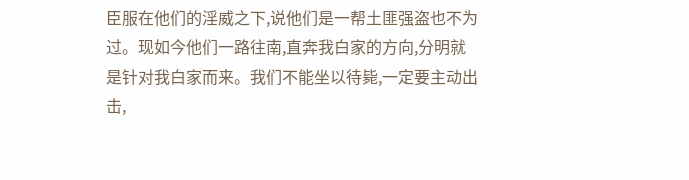臣服在他们的淫威之下,说他们是一帮土匪强盗也不为过。现如今他们一路往南,直奔我白家的方向,分明就是针对我白家而来。我们不能坐以待毙,一定要主动出击,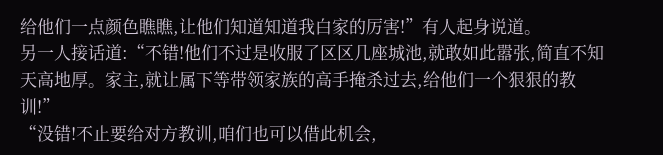给他们一点颜色瞧瞧,让他们知道知道我白家的厉害!”有人起身说道。
另一人接话道:“不错!他们不过是收服了区区几座城池,就敢如此嚣张,简直不知天高地厚。家主,就让属下等带领家族的高手掩杀过去,给他们一个狠狠的教训!”
“没错!不止要给对方教训,咱们也可以借此机会,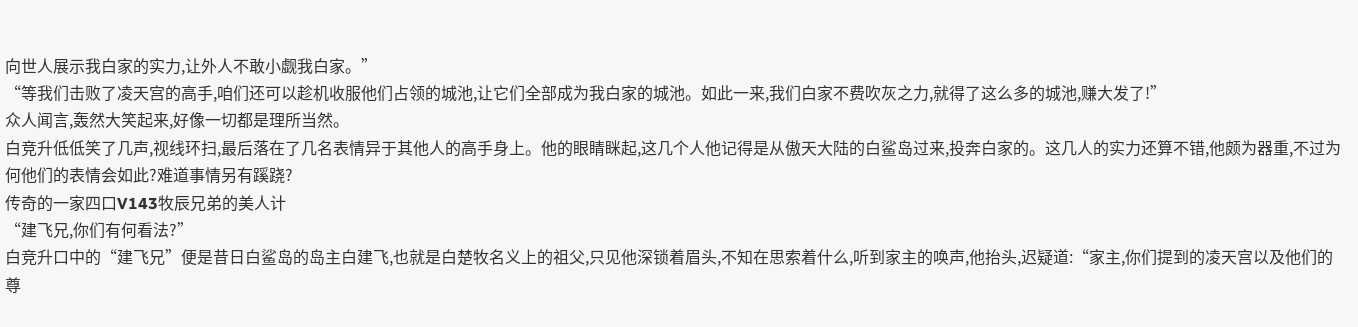向世人展示我白家的实力,让外人不敢小觑我白家。”
“等我们击败了凌天宫的高手,咱们还可以趁机收服他们占领的城池,让它们全部成为我白家的城池。如此一来,我们白家不费吹灰之力,就得了这么多的城池,赚大发了!”
众人闻言,轰然大笑起来,好像一切都是理所当然。
白竞升低低笑了几声,视线环扫,最后落在了几名表情异于其他人的高手身上。他的眼睛眯起,这几个人他记得是从傲天大陆的白鲨岛过来,投奔白家的。这几人的实力还算不错,他颇为器重,不过为何他们的表情会如此?难道事情另有蹊跷?
传奇的一家四口V143牧辰兄弟的美人计
“建飞兄,你们有何看法?”
白竞升口中的“建飞兄”便是昔日白鲨岛的岛主白建飞,也就是白楚牧名义上的祖父,只见他深锁着眉头,不知在思索着什么,听到家主的唤声,他抬头,迟疑道:“家主,你们提到的凌天宫以及他们的尊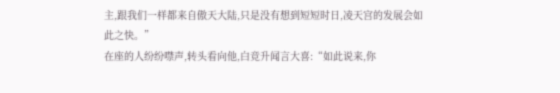主,跟我们一样都来自傲天大陆,只是没有想到短短时日,凌天宫的发展会如此之快。”
在座的人纷纷噤声,转头看向他,白竞升闻言大喜:“如此说来,你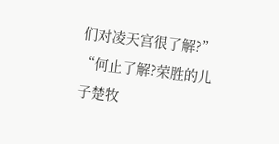们对凌天宫很了解?”
“何止了解?荣胜的儿子楚牧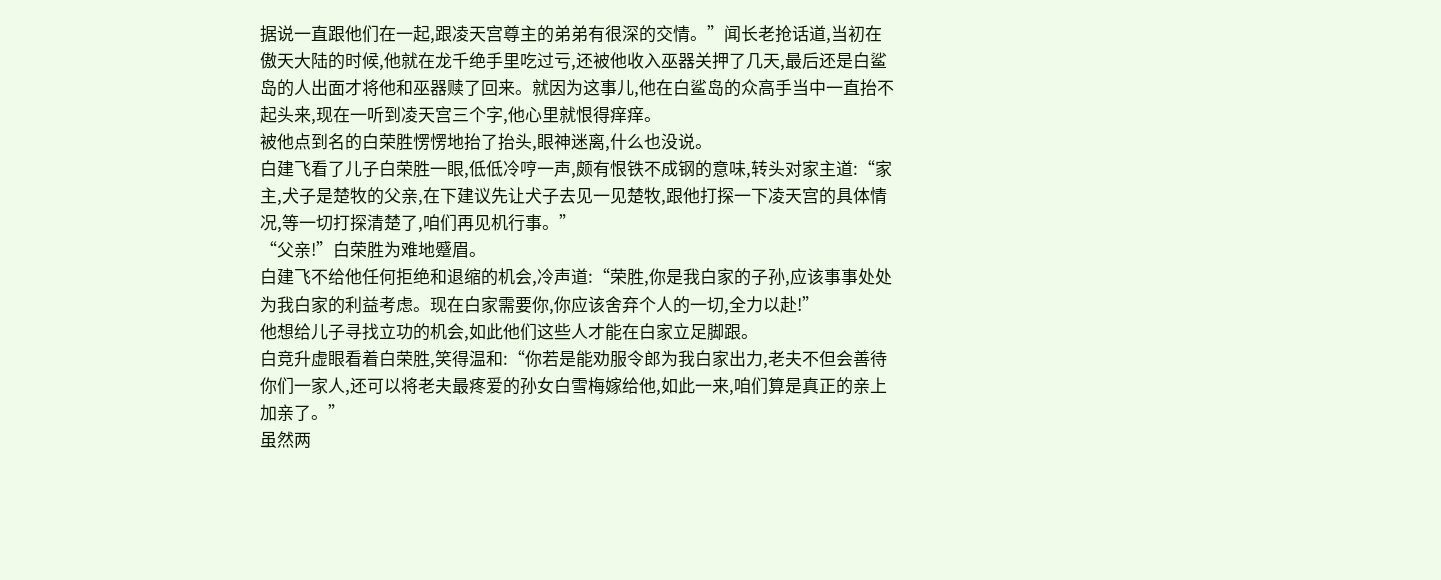据说一直跟他们在一起,跟凌天宫尊主的弟弟有很深的交情。”闻长老抢话道,当初在傲天大陆的时候,他就在龙千绝手里吃过亏,还被他收入巫器关押了几天,最后还是白鲨岛的人出面才将他和巫器赎了回来。就因为这事儿,他在白鲨岛的众高手当中一直抬不起头来,现在一听到凌天宫三个字,他心里就恨得痒痒。
被他点到名的白荣胜愣愣地抬了抬头,眼神迷离,什么也没说。
白建飞看了儿子白荣胜一眼,低低冷哼一声,颇有恨铁不成钢的意味,转头对家主道:“家主,犬子是楚牧的父亲,在下建议先让犬子去见一见楚牧,跟他打探一下凌天宫的具体情况,等一切打探清楚了,咱们再见机行事。”
“父亲!”白荣胜为难地蹙眉。
白建飞不给他任何拒绝和退缩的机会,冷声道:“荣胜,你是我白家的子孙,应该事事处处为我白家的利益考虑。现在白家需要你,你应该舍弃个人的一切,全力以赴!”
他想给儿子寻找立功的机会,如此他们这些人才能在白家立足脚跟。
白竞升虚眼看着白荣胜,笑得温和:“你若是能劝服令郎为我白家出力,老夫不但会善待你们一家人,还可以将老夫最疼爱的孙女白雪梅嫁给他,如此一来,咱们算是真正的亲上加亲了。”
虽然两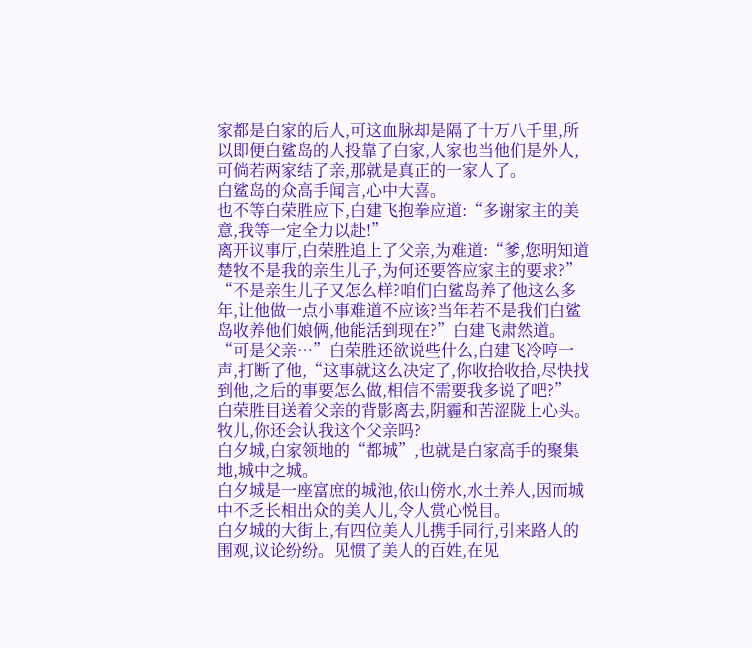家都是白家的后人,可这血脉却是隔了十万八千里,所以即便白鲨岛的人投靠了白家,人家也当他们是外人,可倘若两家结了亲,那就是真正的一家人了。
白鲨岛的众高手闻言,心中大喜。
也不等白荣胜应下,白建飞抱拳应道:“多谢家主的美意,我等一定全力以赴!”
离开议事厅,白荣胜追上了父亲,为难道:“爹,您明知道楚牧不是我的亲生儿子,为何还要答应家主的要求?”
“不是亲生儿子又怎么样?咱们白鲨岛养了他这么多年,让他做一点小事难道不应该?当年若不是我们白鲨岛收养他们娘俩,他能活到现在?”白建飞肃然道。
“可是父亲…”白荣胜还欲说些什么,白建飞冷哼一声,打断了他,“这事就这么决定了,你收拾收拾,尽快找到他,之后的事要怎么做,相信不需要我多说了吧?”
白荣胜目送着父亲的背影离去,阴霾和苦涩陇上心头。
牧儿,你还会认我这个父亲吗?
白夕城,白家领地的“都城”,也就是白家高手的聚集地,城中之城。
白夕城是一座富庶的城池,依山傍水,水土养人,因而城中不乏长相出众的美人儿,令人赏心悦目。
白夕城的大街上,有四位美人儿携手同行,引来路人的围观,议论纷纷。见惯了美人的百姓,在见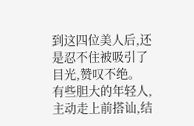到这四位美人后,还是忍不住被吸引了目光,赞叹不绝。
有些胆大的年轻人,主动走上前搭讪,结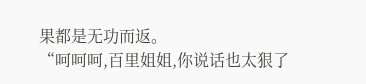果都是无功而返。
“呵呵呵,百里姐姐,你说话也太狠了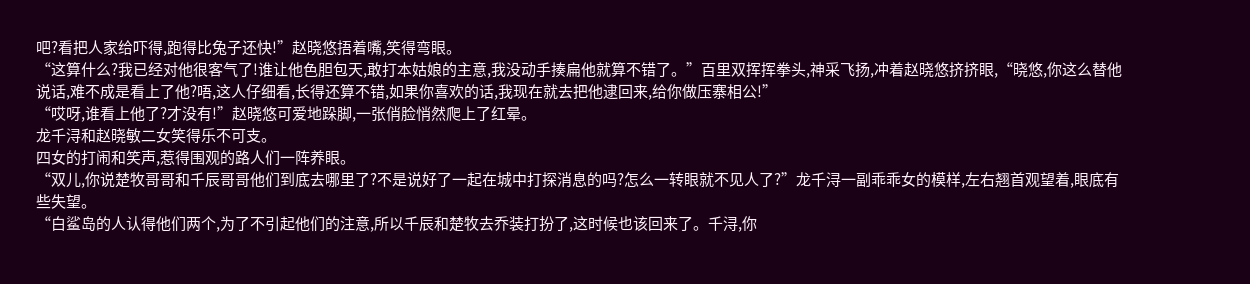吧?看把人家给吓得,跑得比兔子还快!”赵晓悠捂着嘴,笑得弯眼。
“这算什么?我已经对他很客气了!谁让他色胆包天,敢打本姑娘的主意,我没动手揍扁他就算不错了。”百里双挥挥拳头,神采飞扬,冲着赵晓悠挤挤眼,“晓悠,你这么替他说话,难不成是看上了他?唔,这人仔细看,长得还算不错,如果你喜欢的话,我现在就去把他逮回来,给你做压寨相公!”
“哎呀,谁看上他了?才没有!”赵晓悠可爱地跺脚,一张俏脸悄然爬上了红晕。
龙千浔和赵晓敏二女笑得乐不可支。
四女的打闹和笑声,惹得围观的路人们一阵养眼。
“双儿,你说楚牧哥哥和千辰哥哥他们到底去哪里了?不是说好了一起在城中打探消息的吗?怎么一转眼就不见人了?”龙千浔一副乖乖女的模样,左右翘首观望着,眼底有些失望。
“白鲨岛的人认得他们两个,为了不引起他们的注意,所以千辰和楚牧去乔装打扮了,这时候也该回来了。千浔,你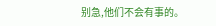别急,他们不会有事的。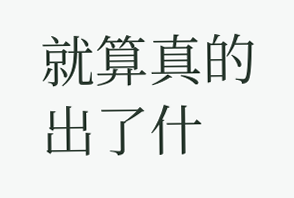就算真的出了什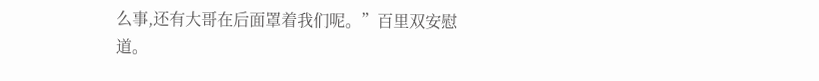么事,还有大哥在后面罩着我们呢。”百里双安慰道。